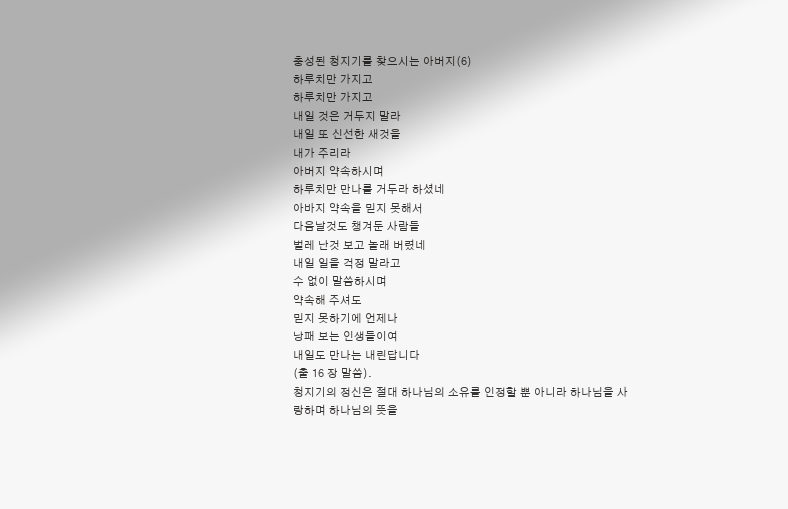충성된 청지기를 찾으시는 아버지(6)
하루치만 가지고
하루치만 가지고
내일 것은 거두지 말라
내일 또 신선한 새것을
내가 주리라
아버지 약속하시며
하루치만 만나를 거두라 하셨네
아바지 약속을 믿지 못해서
다음날것도 챙겨둔 사람들
벌레 난것 보고 놀래 버렸네
내일 일을 걱정 말라고
수 없이 말씀하시며
약속해 주셔도
믿지 못하기에 언제나
낭패 보는 인생들이여
내일도 만나는 내린답니다
(출 16 장 말씀).
청지기의 정신은 절대 하나님의 소유를 인정할 뿐 아니라 하나님을 사랑하며 하나님의 뜻을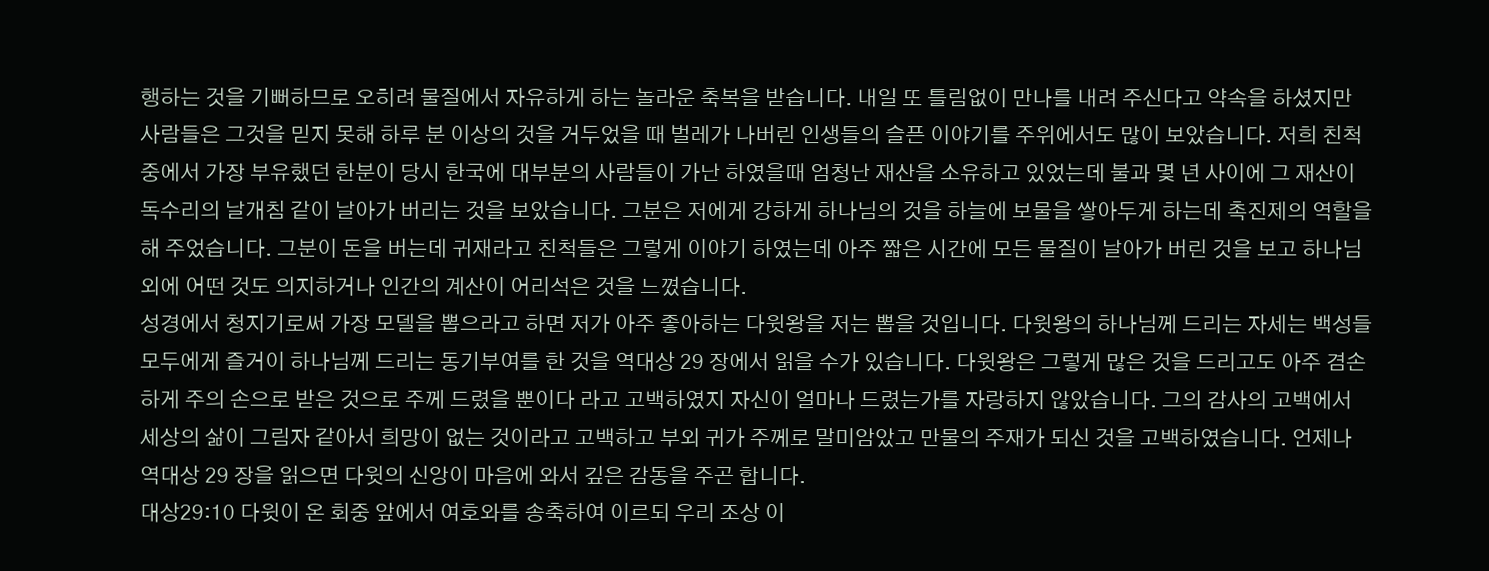행하는 것을 기뻐하므로 오히려 물질에서 자유하게 하는 놀라운 축복을 받습니다. 내일 또 틀림없이 만나를 내려 주신다고 약속을 하셨지만 사람들은 그것을 믿지 못해 하루 분 이상의 것을 거두었을 때 벌레가 나버린 인생들의 슬픈 이야기를 주위에서도 많이 보았습니다. 저희 친척 중에서 가장 부유했던 한분이 당시 한국에 대부분의 사람들이 가난 하였을때 엄청난 재산을 소유하고 있었는데 불과 몇 년 사이에 그 재산이 독수리의 날개침 같이 날아가 버리는 것을 보았습니다. 그분은 저에게 강하게 하나님의 것을 하늘에 보물을 쌓아두게 하는데 촉진제의 역할을 해 주었습니다. 그분이 돈을 버는데 귀재라고 친척들은 그렇게 이야기 하였는데 아주 짧은 시간에 모든 물질이 날아가 버린 것을 보고 하나님 외에 어떤 것도 의지하거나 인간의 계산이 어리석은 것을 느꼈습니다.
성경에서 청지기로써 가장 모델을 뽑으라고 하면 저가 아주 좋아하는 다윗왕을 저는 뽑을 것입니다. 다윗왕의 하나님께 드리는 자세는 백성들 모두에게 즐거이 하나님께 드리는 동기부여를 한 것을 역대상 29 장에서 읽을 수가 있습니다. 다윗왕은 그렇게 많은 것을 드리고도 아주 겸손하게 주의 손으로 받은 것으로 주께 드렸을 뿐이다 라고 고백하였지 자신이 얼마나 드렸는가를 자랑하지 않았습니다. 그의 감사의 고백에서 세상의 삶이 그림자 같아서 희망이 없는 것이라고 고백하고 부외 귀가 주께로 말미암았고 만물의 주재가 되신 것을 고백하였습니다. 언제나 역대상 29 장을 읽으면 다윗의 신앙이 마음에 와서 깊은 감동을 주곤 합니다.
대상29:10 다윗이 온 회중 앞에서 여호와를 송축하여 이르되 우리 조상 이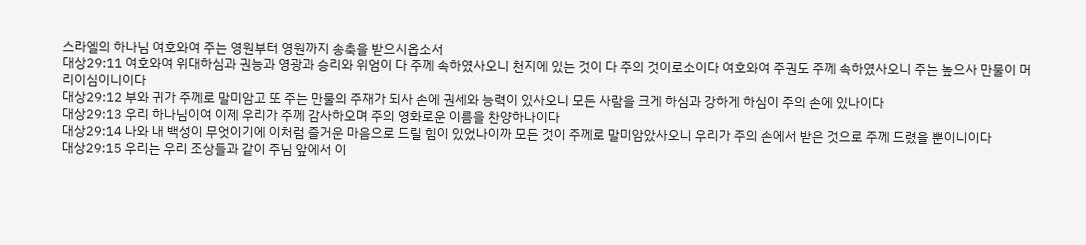스라엘의 하나님 여호와여 주는 영원부터 영원까지 송축을 받으시옵소서
대상29:11 여호와여 위대하심과 권능과 영광과 승리와 위엄이 다 주께 속하였사오니 천지에 있는 것이 다 주의 것이로소이다 여호와여 주권도 주께 속하였사오니 주는 높으사 만물이 머리이심이니이다
대상29:12 부와 귀가 주께로 말미암고 또 주는 만물의 주재가 되사 손에 권세와 능력이 있사오니 모든 사람을 크게 하심과 강하게 하심이 주의 손에 있나이다
대상29:13 우리 하나님이여 이제 우리가 주께 감사하오며 주의 영화로운 이름을 찬양하나이다
대상29:14 나와 내 백성이 무엇이기에 이처럼 즐거운 마음으로 드릴 힘이 있었나이까 모든 것이 주께로 말미암았사오니 우리가 주의 손에서 받은 것으로 주께 드렸을 뿐이니이다
대상29:15 우리는 우리 조상들과 같이 주님 앞에서 이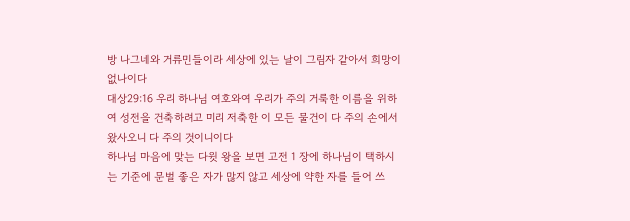방 나그네와 거류민들이라 세상에 있는 날이 그림자 같아서 희망이 없나이다
대상29:16 우리 하나님 여호와여 우리가 주의 거룩한 이름을 위하여 성전을 건축하려고 미리 저축한 이 모든 물건이 다 주의 손에서 왔사오니 다 주의 것이니이다
하나님 마음에 맞는 다윗 왕을 보면 고전 1 장에 하나님이 택하시는 기준에 문벌 좋은 자가 많지 않고 세상에 약한 자를 들어 쓰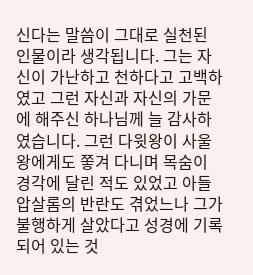신다는 말씀이 그대로 실천된 인물이라 생각됩니다. 그는 자신이 가난하고 천하다고 고백하였고 그런 자신과 자신의 가문에 해주신 하나님께 늘 감사하였습니다. 그런 다윗왕이 사울왕에게도 쫗겨 다니며 목숨이 경각에 달린 적도 있었고 아들 압살롬의 반란도 겪었느나 그가 불행하게 살았다고 성경에 기록되어 있는 것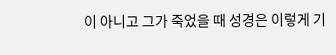이 아니고 그가 죽었을 때 성경은 이렇게 기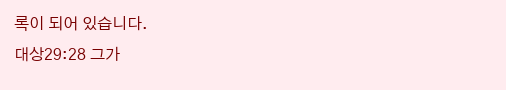록이 되어 있습니다.
대상29:28 그가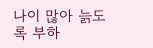나이 많아 늙도록 부하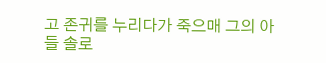고 존귀를 누리다가 죽으매 그의 아들 솔로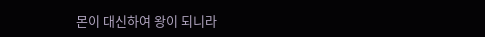몬이 대신하여 왕이 되니라